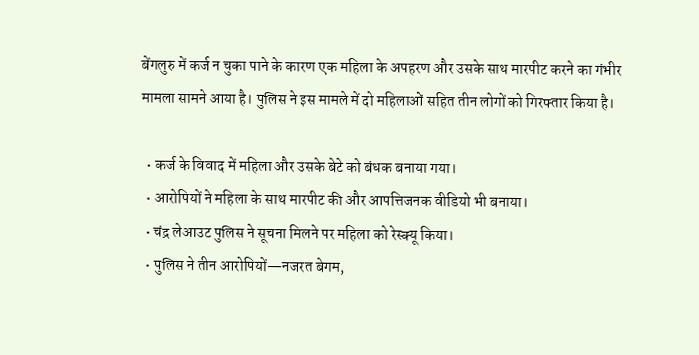बेंगलुरु में कर्ज न चुका पाने के कारण एक महिला के अपहरण और उसके साथ मारपीट करने का गंभीर मामला सामने आया है। पुलिस ने इस मामले में दो महिलाओं सहित तीन लोगों को गिरफ्तार किया है।

  • कर्ज के विवाद में महिला और उसके बेटे को बंधक बनाया गया।
  • आरोपियों ने महिला के साथ मारपीट की और आपत्तिजनक वीडियो भी बनाया।
  • चंद्र लेआउट पुलिस ने सूचना मिलने पर महिला को रेस्क्यू किया।
  • पुलिस ने तीन आरोपियों—नजरत बेगम,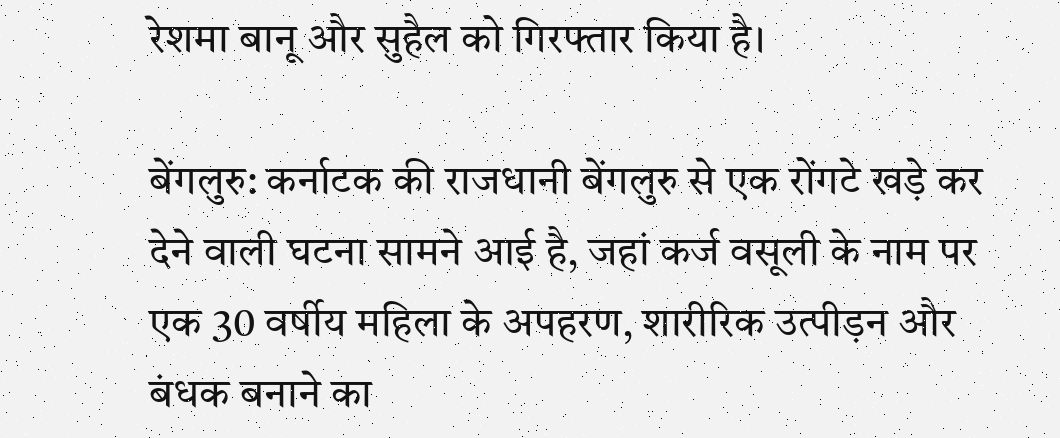रेशमा बानू और सुहैल को गिरफ्तार किया है।

बेंगलुरु: कर्नाटक की राजधानी बेंगलुरु से एक रोंगटे खड़े कर देने वाली घटना सामने आई है, जहां कर्ज वसूली के नाम पर एक 30 वर्षीय महिला के अपहरण, शारीरिक उत्पीड़न और बंधक बनाने का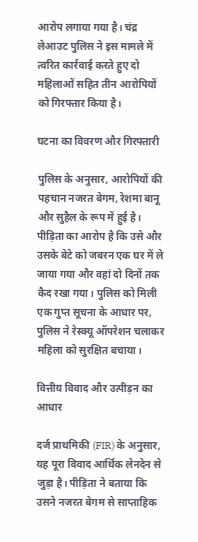आरोप लगाया गया है। चंद्र लेआउट पुलिस ने इस मामले में त्वरित कार्रवाई करते हुए दो महिलाओं सहित तीन आरोपियों को गिरफ्तार किया है।

घटना का विवरण और गिरफ्तारी

पुलिस के अनुसार, आरोपियों की पहचान नजरत बेगम, रेशमा बानू और सुहैल के रूप में हुई है। पीड़िता का आरोप है कि उसे और उसके बेटे को जबरन एक घर में ले जाया गया और वहां दो दिनों तक कैद रखा गया। पुलिस को मिली एक गुप्त सूचना के आधार पर, पुलिस ने रेस्क्यू ऑपरेशन चलाकर महिला को सुरक्षित बचाया।

वित्तीय विवाद और उत्पीड़न का आधार

दर्ज प्राथमिकी (FIR) के अनुसार, यह पूरा विवाद आर्थिक लेनदेन से जुड़ा है। पीड़िता ने बताया कि उसने नजरत बेगम से साप्ताहिक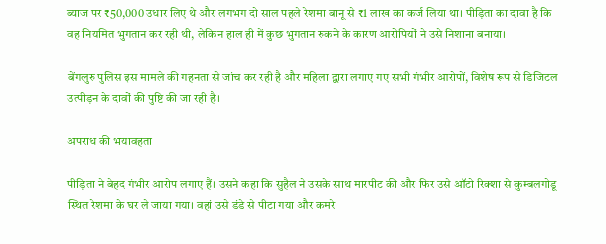ब्याज पर ₹50,000 उधार लिए थे और लगभग दो साल पहले रेशमा बानू से ₹1 लाख का कर्ज लिया था। पीड़िता का दावा है कि वह नियमित भुगतान कर रही थी, लेकिन हाल ही में कुछ भुगतान रुकने के कारण आरोपियों ने उसे निशाना बनाया।

बेंगलुरु पुलिस इस मामले की गहनता से जांच कर रही है और महिला द्वारा लगाए गए सभी गंभीर आरोपों, विशेष रूप से डिजिटल उत्पीड़न के दावों की पुष्टि की जा रही है।

अपराध की भयावहता

पीड़िता ने बेहद गंभीर आरोप लगाए हैं। उसने कहा कि सुहैल ने उसके साथ मारपीट की और फिर उसे ऑटो रिक्शा से कुम्बलगोडू स्थित रेशमा के घर ले जाया गया। वहां उसे डंडे से पीटा गया और कमरे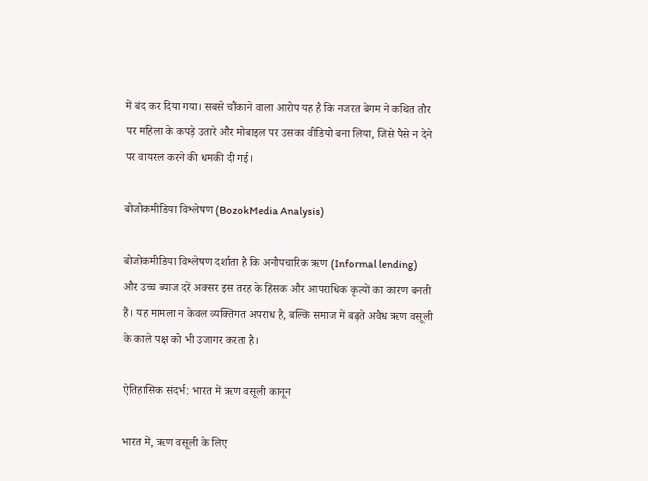में बंद कर दिया गया। सबसे चौंकाने वाला आरोप यह है कि नजरत बेगम ने कथित तौर पर महिला के कपड़े उतारे और मोबाइल पर उसका वीडियो बना लिया, जिसे पैसे न देने पर वायरल करने की धमकी दी गई।

बोजोकमीडिया विश्लेषण (BozokMedia Analysis)

बोजोकमीडिया विश्लेषण दर्शाता है कि अनौपचारिक ऋण (Informal lending) और उच्च ब्याज दरें अक्सर इस तरह के हिंसक और आपराधिक कृत्यों का कारण बनती हैं। यह मामला न केवल व्यक्तिगत अपराध है, बल्कि समाज में बढ़ते अवैध ऋण वसूली के काले पक्ष को भी उजागर करता है।

ऐतिहासिक संदर्भ: भारत में ऋण वसूली कानून

भारत में, ऋण वसूली के लिए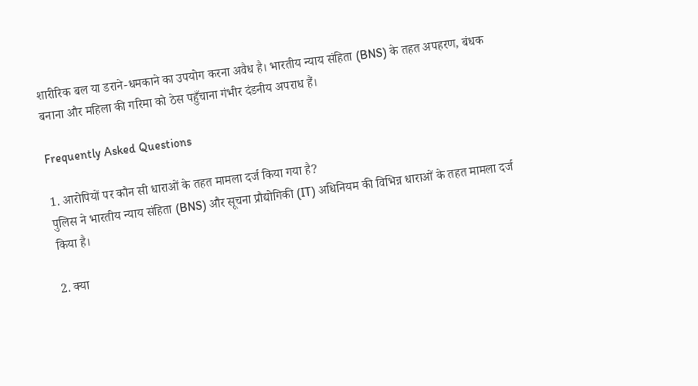शारीरिक बल या डराने-धमकाने का उपयोग करना अवैध है। भारतीय न्याय संहिता (BNS) के तहत अपहरण, बंधक बनाना और महिला की गरिमा को ठेस पहुँचाना गंभीर दंडनीय अपराध हैं।

Frequently Asked Questions

1. आरोपियों पर कौन सी धाराओं के तहत मामला दर्ज किया गया है?
पुलिस ने भारतीय न्याय संहिता (BNS) और सूचना प्रौद्योगिकी (IT) अधिनियम की विभिन्न धाराओं के तहत मामला दर्ज किया है।

2. क्या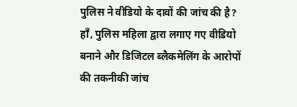पुलिस ने वीडियो के दावों की जांच की है?
हाँ, पुलिस महिला द्वारा लगाए गए वीडियो बनाने और डिजिटल ब्लैकमेलिंग के आरोपों की तकनीकी जांच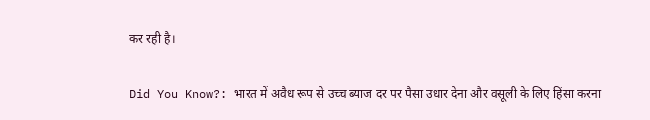कर रही है।

Did You Know?: भारत में अवैध रूप से उच्च ब्याज दर पर पैसा उधार देना और वसूली के लिए हिंसा करना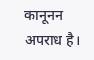कानूनन अपराध है।